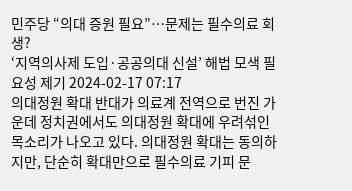민주당 “의대 증원 필요”…문제는 필수의료 회생?
‘지역의사제 도입·공공의대 신설’ 해법 모색 필요성 제기 2024-02-17 07:17
의대정원 확대 반대가 의료계 전역으로 번진 가운데 정치권에서도 의대정원 확대에 우려섞인 목소리가 나오고 있다. 의대정원 확대는 동의하지만, 단순히 확대만으로 필수의료 기피 문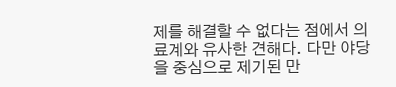제를 해결할 수 없다는 점에서 의료계와 유사한 견해다. 다만 야당을 중심으로 제기된 만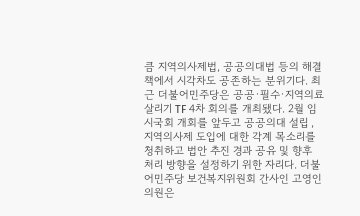큼 지역의사제법, 공공의대법 등의 해결책에서 시각차도 공존하는 분위기다. 최근 더불어민주당은 공공·필수·지역의료 살리기 TF 4차 회의를 개최됐다. 2월 임시국회 개회를 앞두고 공공의대 설립 , 지역의사제 도입에 대한 각계 목소리를 청취하고 법안 추진 경과 공유 및 향후 처리 방향을 설정하기 위한 자리다. 더불어민주당 보건복지위원회 간사인 고영인 의원은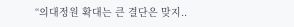“의대정원 확대는 큰 결단은 맞지..